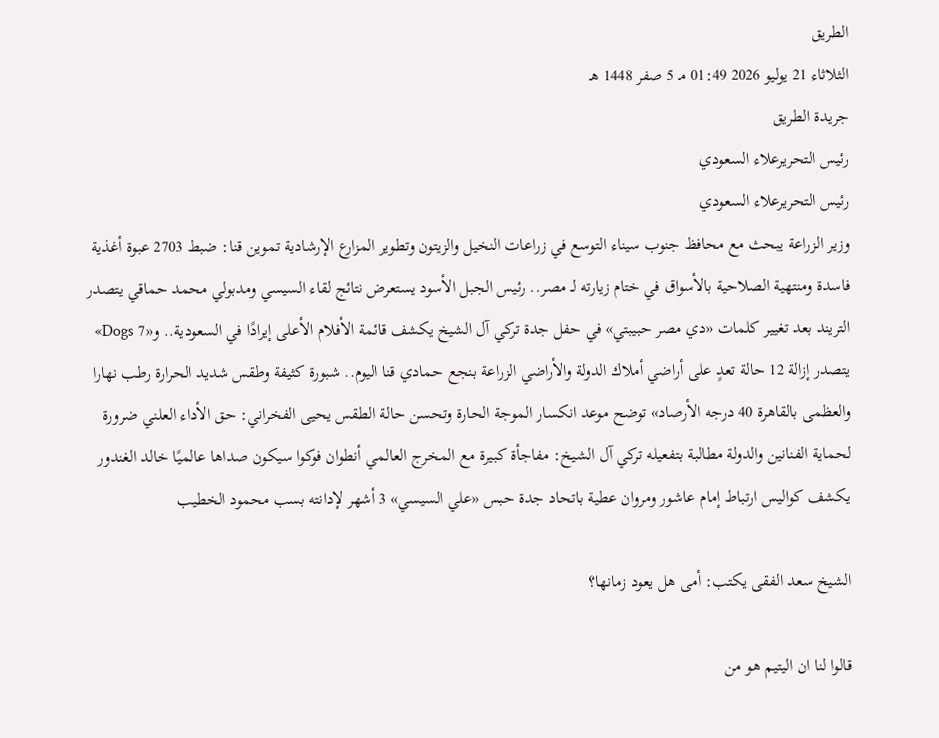الطريق
الثلاثاء 21 يوليو 2026 01:49 مـ 5 صفر 1448 هـ
جريدة الطريق
رئيس التحريرعلاء السعودي
رئيس التحريرعلاء السعودي
وزير الزراعة يبحث مع محافظ جنوب سيناء التوسع في زراعات النخيل والزيتون وتطوير المزارع الإرشادية تموين قنا: ضبط 2703 عبوة أغذية فاسدة ومنتهية الصلاحية بالأسواق في ختام زيارته لـ مصر.. رئيس الجبل الأسود يستعرض نتائج لقاء السيسي ومدبولي محمد حماقي يتصدر التريند بعد تغيير كلمات «دي مصر حبيبتي» في حفل جدة تركي آل الشيخ يكشف قائمة الأفلام الأعلى إيرادًا في السعودية.. و«7 Dogs» يتصدر إزالة 12 حالة تعدٍ على أراضي أملاك الدولة والأراضي الزراعة بنجع حمادي قنا اليوم.. شبورة كثيفة وطقس شديد الحرارة رطب نهارا والعظمى بالقاهرة 40 درجه الأرصاد» توضح موعد انكسار الموجة الحارة وتحسن حالة الطقس يحيى الفخراني: حق الأداء العلني ضرورة لحماية الفنانين والدولة مطالبة بتفعيله تركي آل الشيخ: مفاجأة كبيرة مع المخرج العالمي أنطوان فوكوا سيكون صداها عالميًا خالد الغندور يكشف كواليس ارتباط إمام عاشور ومروان عطية باتحاد جدة حبس «علي السيسي» 3 أشهر لإدانته بسب محمود الخطيب

الشيخ سعد الفقى يكتب: أمى هل يعود زمانها؟

قالوا لنا ان اليتيم هو من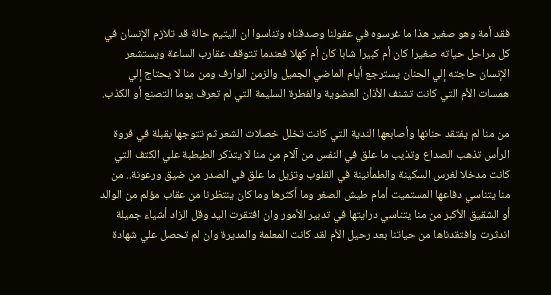فقد أمة وهو صغير هذا ما غرسوه في عقولنا وصدقناه وتناسوا ان اليتيم حالة قد تلازم الإنسان في كل مراحل حياته صغيرا كان أم كبيرا شابا كان أم كهلا فعندما تتوقف عقارب الساعة ويستشعر الإنسان حاجته إلي الحنان يسترجع أيام الماضي الجميل والزمن الوارف ومن منا لا يحتاج إلي همسات الأم التي كانت تشنف الأذان العضوية والفطرة السليمة التي لم تعرف يوما التصنع أو الكذب.

من منا لم يفتقد حنانها وأصابعها الندية التي كانت تخلل خصلات الشعر ثم تتوجها بقبلة في فروة الرأس تذهب الصداع وتذيب ما علق في النفس من آلام من منا لا يتذكر الطبطبة علي الكتف التي كانت مدخلا لغرس السكينة والطمأنينة في القلوب وتزيل ما علق في الصدر من ضيق ورعونة.. من منا يتناسي دفاعها المستميت أمام طيش الصغر وما أكثرها وما كان ينتظرنا من عقاب مؤلم من الوالد أو الشقيق الأكبر من منا يتناسي درايتها في تدبير الأمور وان افتقرت اليد وقل الزاد أشياء جميلة اندثرت وافتقدناها من حياتنا بعد رحيل الأم لقد كانت المعلمة والمديرة وان لم تحصل علي شهادة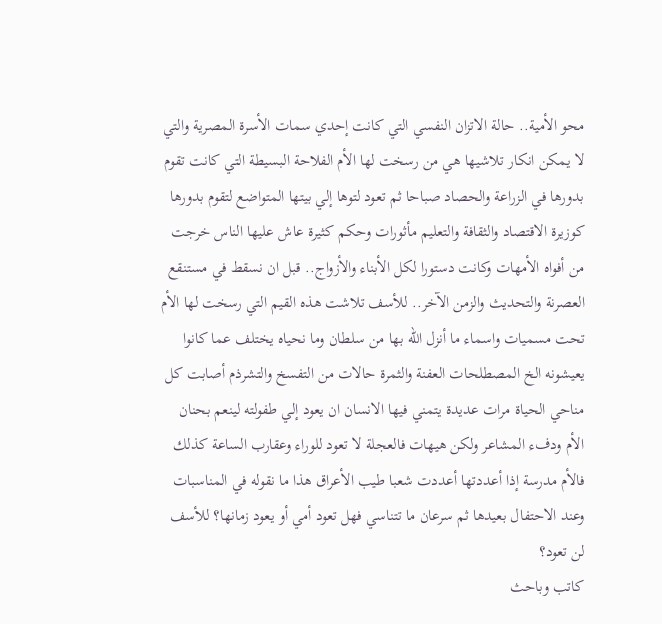محو الأمية.. حالة الاتزان النفسي التي كانت إحدي سمات الأسرة المصرية والتي لا يمكن انكار تلاشيها هي من رسخت لها الأم الفلاحة البسيطة التي كانت تقوم بدورها في الزراعة والحصاد صباحا ثم تعود لتوها إلي بيتها المتواضع لتقوم بدورها كوزيرة الاقتصاد والثقافة والتعليم مأثورات وحكم كثيرة عاش عليها الناس خرجت من أفواه الأمهات وكانت دستورا لكل الأبناء والأزواج.. قبل ان نسقط في مستنقع العصرنة والتحديث والزمن الآخر.. للأسف تلاشت هذه القيم التي رسخت لها الأم تحت مسميات واسماء ما أنزل الله بها من سلطان وما نحياه يختلف عما كانوا يعيشونه الخ المصطلحات العفنة والثمرة حالات من التفسخ والتشرذم أصابت كل مناحي الحياة مرات عديدة يتمني فيها الانسان ان يعود إلي طفولته لينعم بحنان الأم ودفء المشاعر ولكن هيهات فالعجلة لا تعود للوراء وعقارب الساعة كذلك فالأم مدرسة إذا أعددتها أعددت شعبا طيب الأعراق هذا ما نقوله في المناسبات وعند الاحتفال بعيدها ثم سرعان ما تتناسي فهل تعود أمي أو يعود زمانها؟ للأسف لن تعود؟
كاتب وباحث